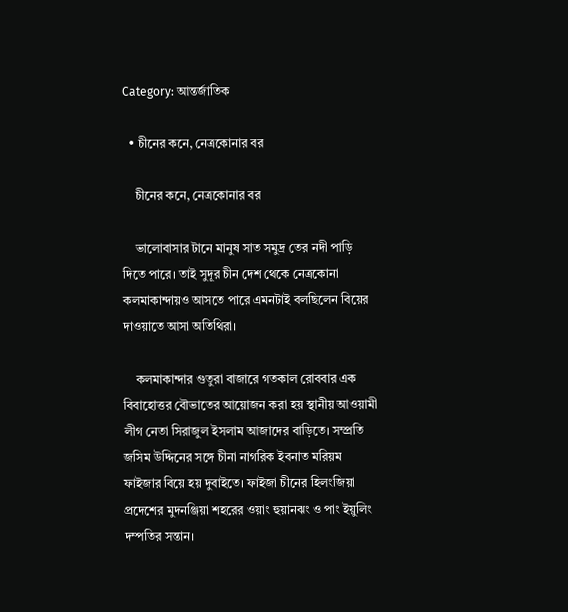Category: আন্তর্জাতিক

  • চীনের কনে, নেত্রকোনার বর

    চীনের কনে, নেত্রকোনার বর

    ভালোবাসার টানে মানুষ সাত সমুদ্র তের নদী পাড়ি দিতে পারে। তাই সুদূর চীন দেশ থেকে নেত্রকোনা কলমাকান্দায়ও আসতে পারে এমনটাই বলছিলেন বিয়ের দাওয়াতে আসা অতিথিরা।

    কলমাকান্দার গুতুরা বাজারে গতকাল রোববার এক বিবাহোত্তর বৌভাতের আয়োজন করা হয় স্থানীয় আওয়ামী লীগ নেতা সিরাজুল ইসলাম আজাদের বাড়িতে। সম্প্রতি জসিম উদ্দিনের সঙ্গে চীনা নাগরিক ইবনাত মরিয়ম ফাইজার বিয়ে হয় দুবাইতে। ফাইজা চীনের হিলংজিয়া প্রদেশের মুদনঞ্জিয়া শহরের ওয়াং হুয়ানঝং ও পাং ইয়ুলিং দম্পতির সন্তান।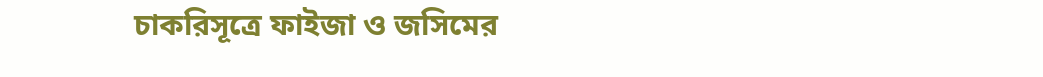চাকরিসূত্রে ফাইজা ও জসিমের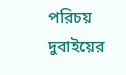পরিচয় দুবাইয়ের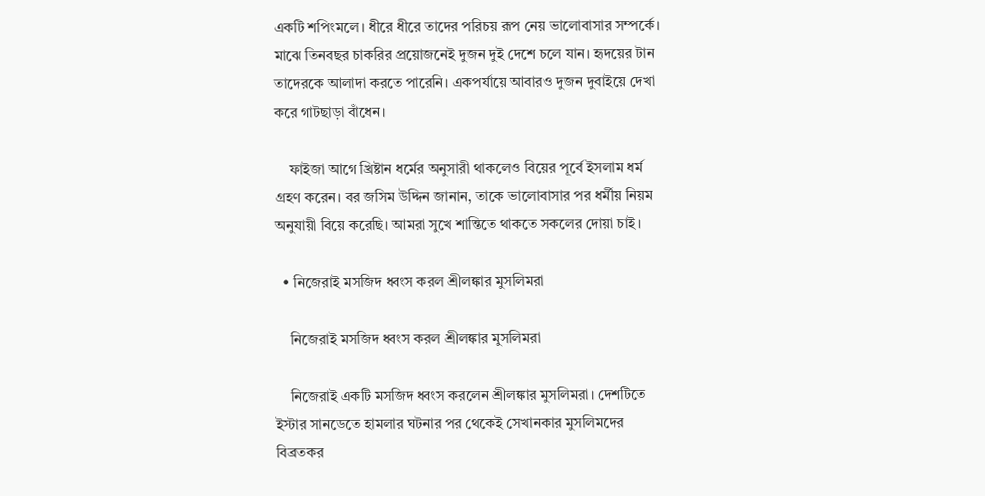একটি শপিংমলে। ধীরে ধীরে তাদের পরিচয় রূপ নেয় ভালোবাসার সম্পর্কে। মাঝে তিনবছর চাকরির প্রয়োজনেই দুজন দুই দেশে চলে যান। হৃদয়ের টান তাদেরকে আলাদা করতে পারেনি। একপর্যায়ে আবারও দুজন দুবাইয়ে দেখা করে গাটছাড়া বাঁধেন।

    ফাইজা আগে খ্রিষ্টান ধর্মের অনুসারী থাকলেও বিয়ের পূর্বে ইসলাম ধর্ম গ্রহণ করেন। বর জসিম উদ্দিন জানান, তাকে ভালোবাসার পর ধর্মীয় নিয়ম অনুযায়ী বিয়ে করেছি। আমরা সুখে শান্তিতে থাকতে সকলের দোয়া চাই।

  • নিজেরাই মসজিদ ধ্বংস করল শ্রীলঙ্কার মুসলিমরা

    নিজেরাই মসজিদ ধ্বংস করল শ্রীলঙ্কার মুসলিমরা

    নিজেরাই একটি মসজিদ ধ্বংস করলেন শ্রীলঙ্কার মুসলিমরা। দেশটিতে ইস্টার সানডেতে হামলার ঘটনার পর থেকেই সেখানকার মুসলিমদের বিব্রতকর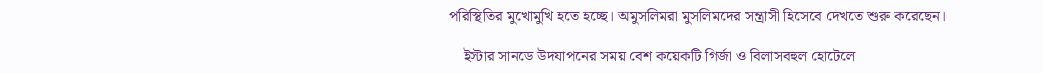পরিস্থিতির মুখোমুখি হতে হচ্ছে। অমুসলিমরা মুসলিমদের সন্ত্রাসী হিসেবে দেখতে শুরু করেছেন।

    ইস্টার সানডে উদযাপনের সময় বেশ কয়েকটি গির্জা ও বিলাসবহুল হোটেলে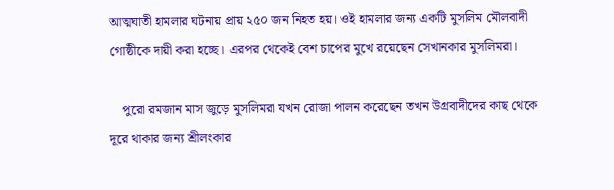আত্মঘাতী হামলার ঘটনায় প্রায় ২৫০ জন নিহত হয়। ওই হামলার জন্য একটি মুসলিম মৌলবাদী গোষ্ঠীকে দায়ী করা হচ্ছে। এরপর থেকেই বেশ চাপের মুখে রয়েছেন সেখানকার মুসলিমরা।

    পুরো রমজান মাস জুড়ে মুসলিমরা যখন রোজা পালন করেছেন তখন উগ্রবাদীদের কাছ থেকে দূরে থাকার জন্য শ্রীলংকার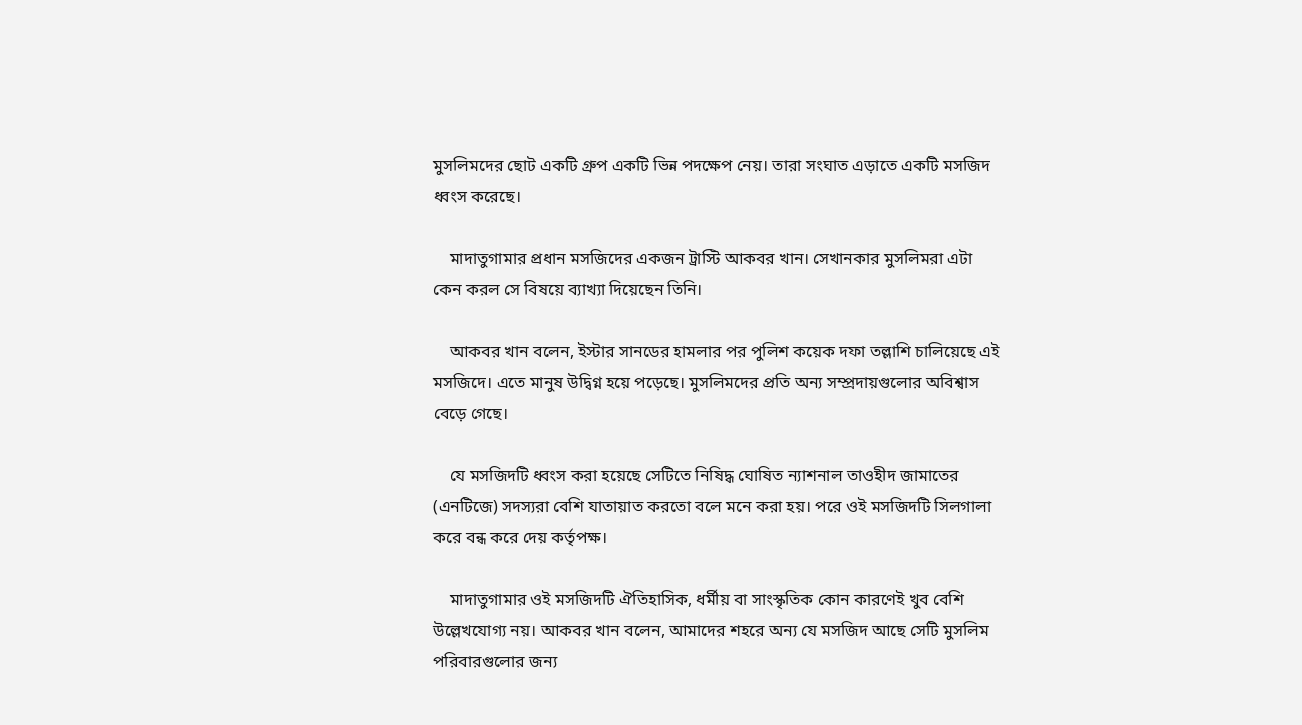মুসলিমদের ছোট একটি গ্রুপ একটি ভিন্ন পদক্ষেপ নেয়। তারা সংঘাত এড়াতে একটি মসজিদ ধ্বংস করেছে।

    মাদাতুগামার প্রধান মসজিদের একজন ট্রাস্টি আকবর খান। সেখানকার মুসলিমরা এটা কেন করল সে বিষয়ে ব্যাখ্যা দিয়েছেন তিনি।

    আকবর খান বলেন, ইস্টার সানডের হামলার পর পুলিশ কয়েক দফা তল্লাশি চালিয়েছে এই মসজিদে। এতে মানুষ উদ্বিগ্ন হয়ে পড়েছে। মুসলিমদের প্রতি অন্য সম্প্রদায়গুলোর অবিশ্বাস বেড়ে গেছে।

    যে মসজিদটি ধ্বংস করা হয়েছে সেটিতে নিষিদ্ধ ঘোষিত ন্যাশনাল তাওহীদ জামাতের (এনটিজে) সদস্যরা বেশি যাতায়াত করতো বলে মনে করা হয়। পরে ওই মসজিদটি সিলগালা করে বন্ধ করে দেয় কর্তৃপক্ষ।

    মাদাতুগামার ওই মসজিদটি ঐতিহাসিক, ধর্মীয় বা সাংস্কৃতিক কোন কারণেই খুব বেশি উল্লেখযোগ্য নয়। আকবর খান বলেন, আমাদের শহরে অন্য যে মসজিদ আছে সেটি মুসলিম পরিবারগুলোর জন্য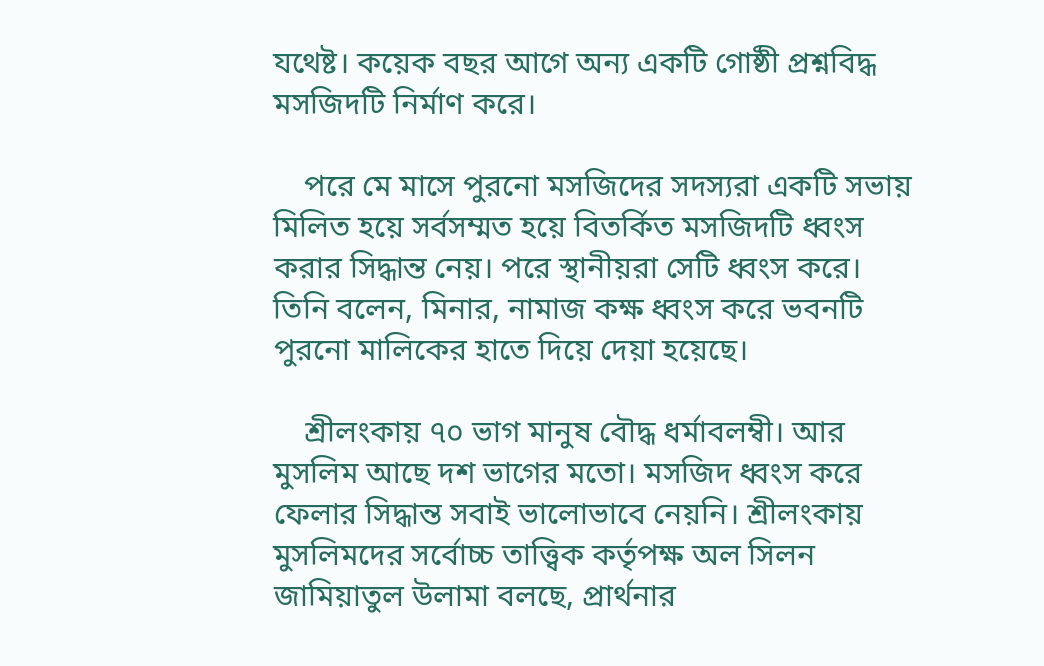যথেষ্ট। কয়েক বছর আগে অন্য একটি গোষ্ঠী প্রশ্নবিদ্ধ মসজিদটি নির্মাণ করে।

    পরে মে মাসে পুরনো মসজিদের সদস্যরা একটি সভায় মিলিত হয়ে সর্বসম্মত হয়ে বিতর্কিত মসজিদটি ধ্বংস করার সিদ্ধান্ত নেয়। পরে স্থানীয়রা সেটি ধ্বংস করে। তিনি বলেন, মিনার, নামাজ কক্ষ ধ্বংস করে ভবনটি পুরনো মালিকের হাতে দিয়ে দেয়া হয়েছে।

    শ্রীলংকায় ৭০ ভাগ মানুষ বৌদ্ধ ধর্মাবলম্বী। আর মুসলিম আছে দশ ভাগের মতো। মসজিদ ধ্বংস করে ফেলার সিদ্ধান্ত সবাই ভালোভাবে নেয়নি। শ্রীলংকায় মুসলিমদের সর্বোচ্চ তাত্ত্বিক কর্তৃপক্ষ অল সিলন জামিয়াতুল উলামা বলছে, প্রার্থনার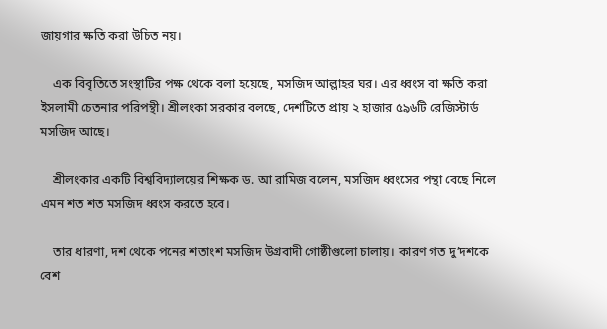জায়গার ক্ষতি করা উচিত নয়।

    এক বিবৃতিতে সংস্থাটির পক্ষ থেকে বলা হয়েছে, মসজিদ আল্লাহর ঘর। এর ধ্বংস বা ক্ষতি করা ইসলামী চেতনার পরিপন্থী। শ্রীলংকা সরকার বলছে, দেশটিতে প্রায় ২ হাজার ৫৯৬টি রেজিস্টার্ড মসজিদ আছে।

    শ্রীলংকার একটি বিশ্ববিদ্যালয়ের শিক্ষক ড. আ রামিজ বলেন, মসজিদ ধ্বংসের পন্থা বেছে নিলে এমন শত শত মসজিদ ধ্বংস করতে হবে।

    তার ধারণা, দশ থেকে পনের শতাংশ মসজিদ উগ্রবাদী গোষ্ঠীগুলো চালায়। কারণ গত দু’দশকে বেশ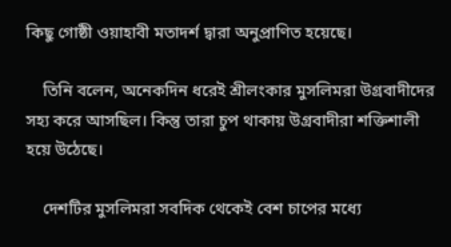কিছু গোষ্ঠী ওয়াহাবী মতাদর্শ দ্বারা অনুপ্রাণিত হয়েছে।

    তিনি বলেন, অনেকদিন ধরেই শ্রীলংকার মুসলিমরা উগ্রবাদীদের সহ্য করে আসছিল। কিন্তু তারা চুপ থাকায় উগ্রবাদীরা শক্তিশালী হয়ে উঠেছে।

    দেশটির মুসলিমরা সবদিক থেকেই বেশ চাপের মধ্যে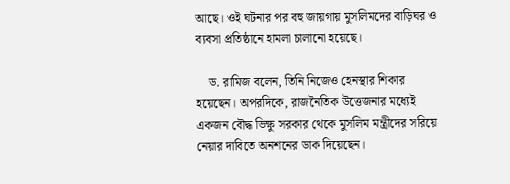আছে। ওই ঘটনার পর বহু জায়গায় মুসলিমদের বাড়িঘর ও ব্যবসা প্রতিষ্ঠানে হামলা চালানো হয়েছে।

    ড. রামিজ বলেন, তিনি নিজেও হেনস্থার শিকার হয়েছেন। অপরদিকে, রাজনৈতিক উত্তেজনার মধ্যেই একজন বৌদ্ধ ভিক্ষু সরকার থেকে মুসলিম মন্ত্রীদের সরিয়ে নেয়ার দাবিতে অনশনের ডাক দিয়েছেন।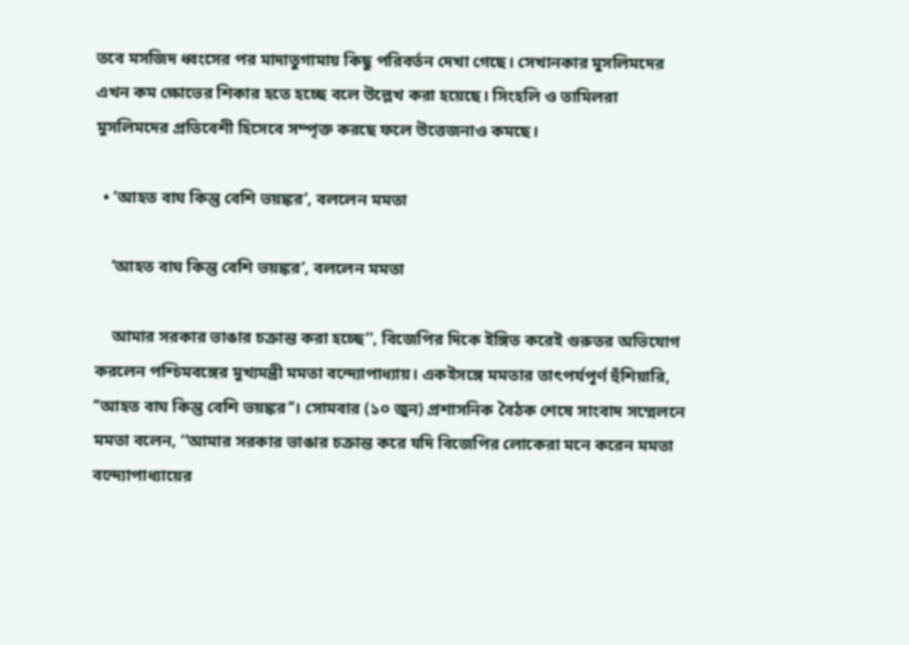তবে মসজিদ ধ্বংসের পর মাদাতুগামায় কিছু পরিবর্তন দেখা গেছে। সেখানকার মুসলিমদের এখন কম ক্ষোভের শিকার হতে হচ্ছে বলে উল্লেখ করা হয়েছে। সিংহলি ও তামিলরা মুসলিমদের প্রতিবেশী হিসেবে সম্পৃক্ত করছে ফলে উত্তেজনাও কমছে।

  • ‘আহত বাঘ কিন্তু বেশি ভয়ঙ্কর’, বললেন মমতা

    ‘আহত বাঘ কিন্তু বেশি ভয়ঙ্কর’, বললেন মমতা

    আমার সরকার ভাঙার চক্রান্ত করা হচ্ছে’’, বিজেপির দিকে ইঙ্গিত করেই গুরুতর অভিযোগ করলেন পশ্চিমবঙ্গের মুখ্যমন্ত্রী মমতা বন্দ্যোপাধ্যায়। একইসঙ্গে মমতার তাৎপর্যপূর্ণ হুঁশিয়ারি, ‘‘আহত বাঘ কিন্তু বেশি ভয়ঙ্কর’’। সোমবার (১০ জুন) প্রশাসনিক বৈঠক শেষে সাংবাদ সম্মেলনে মমতা বলেন, ‘‘আমার সরকার ভাঙার চক্রান্ত করে যদি বিজেপির লোকেরা মনে করেন মমতা বন্দ্যোপাধ্যায়ের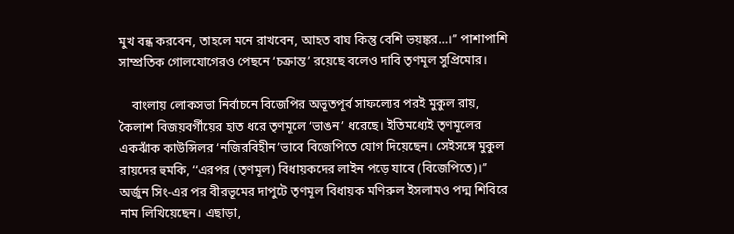মুখ বন্ধ করবেন, তাহলে মনে রাখবেন, আহত বাঘ কিন্তু বেশি ভয়ঙ্কর…।’’ পাশাপাশি সাম্প্রতিক গোলযোগেরও পেছনে ‘চক্রান্ত’ রয়েছে বলেও দাবি তৃণমূল সুপ্রিমোর।

    বাংলায় লোকসভা নির্বাচনে বিজেপির অভূতপূর্ব সাফল্যের পরই মুকুল রায়, কৈলাশ বিজয়বর্গীয়ের হাত ধরে তৃণমূলে ‘ভাঙন’ ধরেছে। ইতিমধ্যেই তৃণমূলের একঝাঁক কাউন্সিলর ‘নজিরবিহীন’ভাবে বিজেপিতে যোগ দিয়েছেন। সেইসঙ্গে মুকুল রায়দের হুমকি, ‘‘এরপর (তৃণমূল) বিধায়কদের লাইন পড়ে যাবে (বিজেপিতে)।’’ অর্জুন সিং-এর পর বীরভূমের দাপুটে তৃণমূল বিধায়ক মণিরুল ইসলামও পদ্ম শিবিরে নাম লিখিয়েছেন। এছাড়া,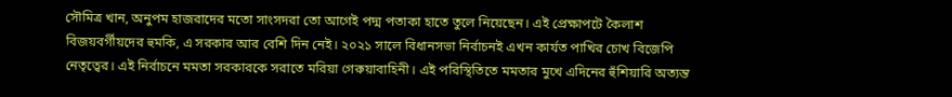সৌমিত্র খান, অনুপম হাজরাদের মতো সাংসদরা তো আগেই পদ্ম পতাকা হাতে তুলে নিয়েছেন। এই প্রেক্ষাপটে কৈলাশ বিজয়বর্গীয়দের হুমকি, এ সরকার আর বেশি দিন নেই। ২০২১ সালে বিধানসভা নির্বাচনই এখন কার্যত পাখির চোখ বিজেপি নেতৃত্বের। এই নির্বাচনে মমতা সরকারকে সরাতে মরিয়া গেরুয়াবাহিনী। এই পরিস্থিতিতে মমতার মুখে এদিনের হুঁশিয়ারি অত্যন্ত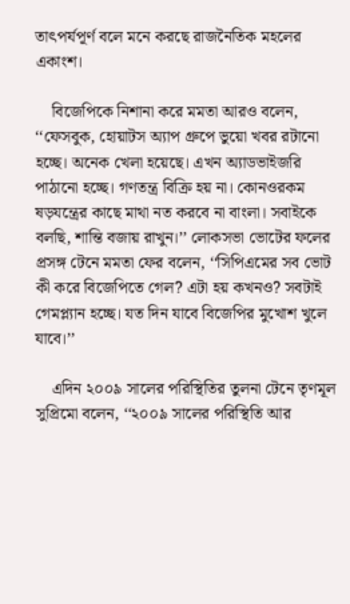তাৎপর্যপূর্ণ বলে মনে করছে রাজনৈতিক মহলের একাংশ।

    বিজেপিকে নিশানা করে মমতা আরও বলেন, ‘‘ফেসবুক, হোয়াটস অ্যাপ গ্রুপে ভুয়ো খবর রটানো হচ্ছে। অনেক খেলা হয়েছে। এখন অ্যাডভাইজরি পাঠানো হচ্ছে। গণতন্ত্র বিক্রি হয় না। কোনওরকম ষড়যন্ত্রের কাছে মাথা নত করবে না বাংলা। সবাইকে বলছি, শান্তি বজায় রাখুন।’’ লোকসভা ভোটের ফলের প্রসঙ্গ টেনে মমতা ফের বলেন, ‘‘সিপিএমের সব ভোট কী করে বিজেপিতে গেল? এটা হয় কখনও? সবটাই গেমপ্ল্যান হচ্ছে। যত দিন যাবে বিজেপির মুখোশ খুলে যাবে।’’

    এদিন ২০০৯ সালের পরিস্থিতির তুলনা টেনে তৃণমূল সুপ্রিমো বলেন, ‘‘২০০৯ সালের পরিস্থিতি আর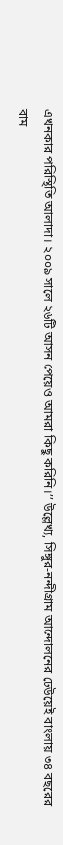এখনকার পরিস্থিতি আলাদা। ২০০৯ সালে ২৬টি আসন পেয়েও আমরা কিছু করিনি।’’ উল্লেখ্য, সিঙ্গুর-নন্দীগ্রাম আন্দোলনের ঢেউয়েই বাংলায় ৩৪ বছরের বাম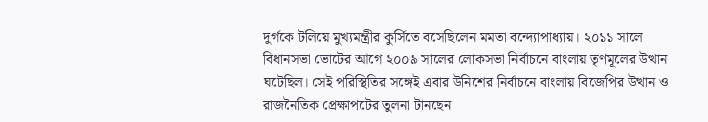দুর্গকে টলিয়ে মুখ্যমন্ত্রীর কুর্সিতে বসেছিলেন মমতা বন্দ্যোপাধ্যায়। ২০১১ সালে বিধানসভা ভোটের আগে ২০০৯ সালের লোকসভা নির্বাচনে বাংলায় তৃণমূলের উত্থান ঘটেছিল। সেই পরিস্থিতির সঙ্গেই এবার উনিশের নির্বাচনে বাংলায় বিজেপির উত্থান ও রাজনৈতিক প্রেক্ষাপটের তুলনা টানছেন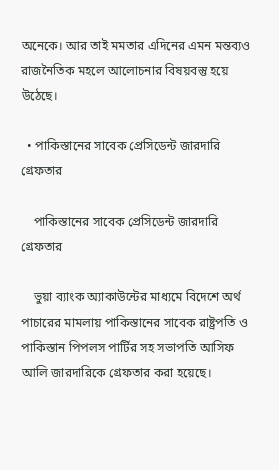অনেকে। আর তাই মমতার এদিনের এমন মন্তব্যও রাজনৈতিক মহলে আলোচনার বিষয়বস্তু হয়ে উঠেছে।

  • পাকিস্তানের সাবেক প্রেসিডেন্ট জারদারি গ্রেফতার

    পাকিস্তানের সাবেক প্রেসিডেন্ট জারদারি গ্রেফতার

    ভুয়া ব্যাংক অ্যাকাউন্টের মাধ্যমে বিদেশে অর্থ পাচারের মামলায় পাকিস্তানের সাবেক রাষ্ট্রপতি ও পাকিস্তান পিপলস পার্টির সহ সভাপতি আসিফ আলি জারদারিকে গ্রেফতার করা হয়েছে।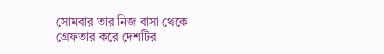সোমবার তার নিজ বাসা থেকে গ্রেফতার করে দেশটির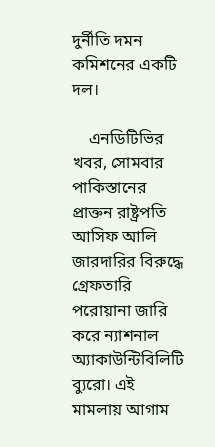দুর্নীতি দমন কমিশনের একটি দল।

    এনডিটিভির খবর, সোমবার পাকিস্তানের প্রাক্তন রাষ্ট্রপতি আসিফ আলি জারদারির বিরুদ্ধে গ্রেফতারি পরোয়ানা জারি করে ন্যাশনাল অ্যাকাউন্টিবিলিটি ব্যুরো। এই মামলায় আগাম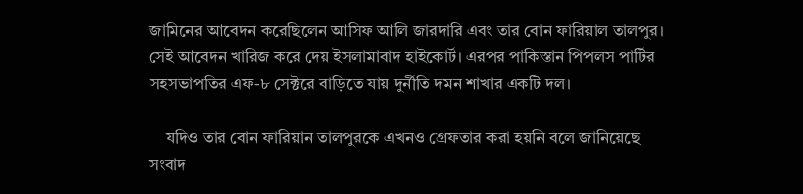জামিনের আবেদন করেছিলেন আসিফ আলি জারদারি এবং তার বোন ফারিয়াল তালপুর। সেই আবেদন খারিজ করে দেয় ইসলামাবাদ হাইকোর্ট। এরপর পাকিস্তান পিপলস পার্টির সহসভাপতির এফ-৮ সেক্টরে বাড়িতে যায় দুর্নীতি দমন শাখার একটি দল।

    যদিও তার বোন ফারিয়ান তালপুরকে এখনও গ্রেফতার করা হয়নি বলে জানিয়েছে সংবাদ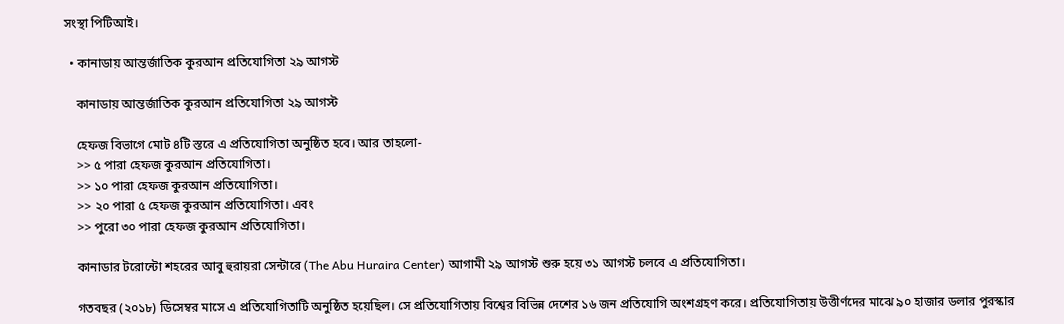সংস্থা পিটিআই।

  • কানাডায় আন্তর্জাতিক কুরআন প্রতিযোগিতা ২৯ আগস্ট

    কানাডায় আন্তর্জাতিক কুরআন প্রতিযোগিতা ২৯ আগস্ট

    হেফজ বিভাগে মোট ৪টি স্তরে এ প্রতিযোগিতা অনুষ্ঠিত হবে। আর তাহলো-
    >> ৫ পারা হেফজ কুরআন প্রতিযোগিতা।
    >> ১০ পারা হেফজ কুরআন প্রতিযোগিতা।
    >> ২০ পারা ৫ হেফজ কুরআন প্রতিযোগিতা। এবং
    >> পুরো ৩০ পারা হেফজ কুরআন প্রতিযোগিতা।

    কানাডার টরোন্টো শহরের আবু হুরায়রা সেন্টারে (The Abu Huraira Center) আগামী ২৯ আগস্ট শুরু হয়ে ৩১ আগস্ট চলবে এ প্রতিযোগিতা।

    গতবছর (২০১৮) ডিসেম্বর মাসে এ প্রতিযোগিতাটি অনুষ্ঠিত হয়েছিল। সে প্রতিযোগিতায় বিশ্বের বিভিন্ন দেশের ১৬ জন প্রতিযোগি অংশগ্রহণ করে। প্রতিযোগিতায় উত্তীর্ণদের মাঝে ৯০ হাজার ডলার পুরস্কার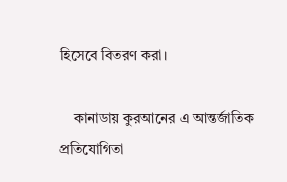হিসেবে বিতরণ করা।

    কানাডায় কুরআনের এ আন্তর্জাতিক প্রতিযোগিতা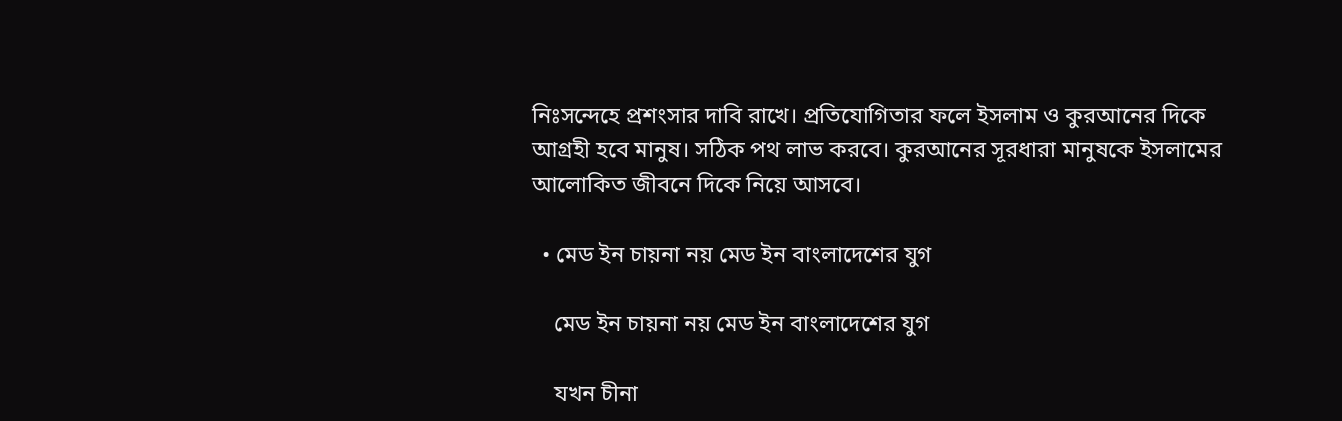নিঃসন্দেহে প্রশংসার দাবি রাখে। প্রতিযোগিতার ফলে ইসলাম ও কুরআনের দিকে আগ্রহী হবে মানুষ। সঠিক পথ লাভ করবে। কুরআনের সূরধারা মানুষকে ইসলামের আলোকিত জীবনে দিকে নিয়ে আসবে।

  • মেড ইন চায়না নয় মেড ইন বাংলাদেশের যুগ

    মেড ইন চায়না নয় মেড ইন বাংলাদেশের যুগ

    যখন চীনা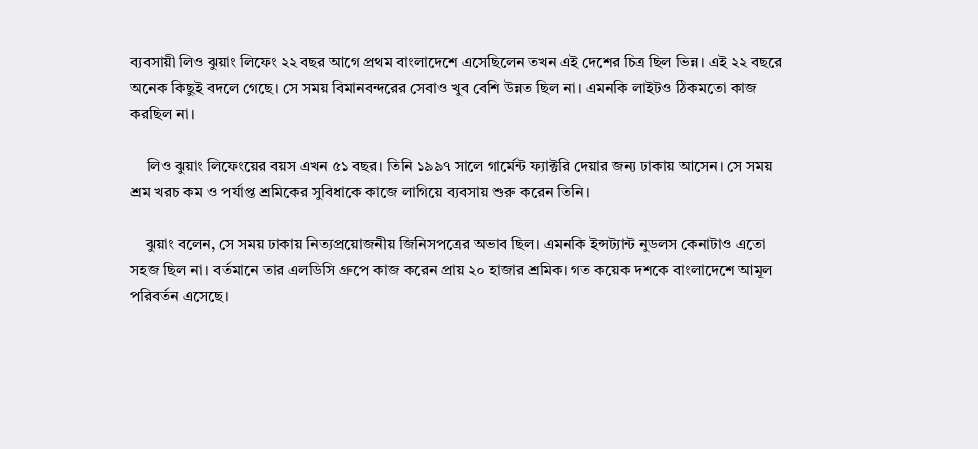ব্যবসায়ী লিও ঝুয়াং লিফেং ২২ বছর আগে প্রথম বাংলাদেশে এসেছিলেন তখন এই দেশের চিত্র ছিল ভিন্ন। এই ২২ বছরে অনেক কিছুই বদলে গেছে। সে সময় বিমানবন্দরের সেবাও খুব বেশি উন্নত ছিল না। এমনকি লাইটও ঠিকমতো কাজ করছিল না।

    লিও ঝুয়াং লিফেংয়ের বয়স এখন ৫১ বছর। তিনি ১৯৯৭ সালে গার্মেন্ট ফ্যাক্টরি দেয়ার জন্য ঢাকায় আসেন। সে সময় শ্রম খরচ কম ও পর্যাপ্ত শ্রমিকের সুবিধাকে কাজে লাগিয়ে ব্যবসায় শুরু করেন তিনি।

    ঝুয়াং বলেন, সে সময় ঢাকায় নিত্যপ্রয়োজনীয় জিনিসপত্রের অভাব ছিল। এমনকি ইন্সট্যান্ট নুডলস কেনাটাও এতো সহজ ছিল না। বর্তমানে তার এলডিসি গ্রুপে কাজ করেন প্রায় ২০ হাজার শ্রমিক। গত কয়েক দশকে বাংলাদেশে আমূল পরিবর্তন এসেছে।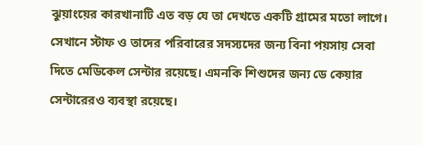ঝুয়াংয়ের কারখানাটি এত বড় যে তা দেখতে একটি গ্রামের মতো লাগে। সেখানে স্টাফ ও তাদের পরিবারের সদস্যদের জন্য বিনা পয়সায় সেবা দিতে মেডিকেল সেন্টার রয়েছে। এমনকি শিশুদের জন্য ডে কেয়ার সেন্টারেরও ব্যবস্থা রয়েছে।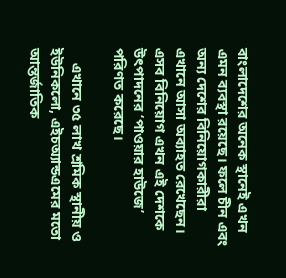বাংলাদেশের অনেক স্থানেই এখন এমন ব্যবস্থা রয়েছে। ফলে চীন এবং অন্য দেশের বিনিয়োগকারীরা এখানে আসা অব্যাহত রেখেছেন। এসব বিনিয়োগ এখন এই দেশকে উৎপাদনের ‘পাওয়ার হাউজে’ পরিণত করেছে।

    এখানে ৩৫ লাখ শ্রমিক স্থানীয় ও ইউনিকলো, এইচঅ্যান্ডএমের মতো আন্তর্জাতিক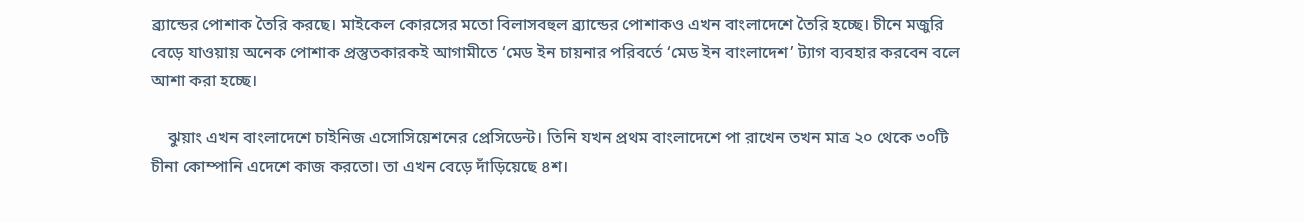ব্র্যান্ডের পোশাক তৈরি করছে। মাইকেল কোরসের মতো বিলাসবহুল ব্র্যান্ডের পোশাকও এখন বাংলাদেশে তৈরি হচ্ছে। চীনে মজুরি বেড়ে যাওয়ায় অনেক পোশাক প্রস্তুতকারকই আগামীতে ‘মেড ইন চায়নার পরিবর্তে ‘মেড ইন বাংলাদেশ’ ট্যাগ ব্যবহার করবেন বলে আশা করা হচ্ছে।

    ঝুয়াং এখন বাংলাদেশে চাইনিজ এসোসিয়েশনের প্রেসিডেন্ট। তিনি যখন প্রথম বাংলাদেশে পা রাখেন তখন মাত্র ২০ থেকে ৩০টি চীনা কোম্পানি এদেশে কাজ করতো। তা এখন বেড়ে দাঁড়িয়েছে ৪শ।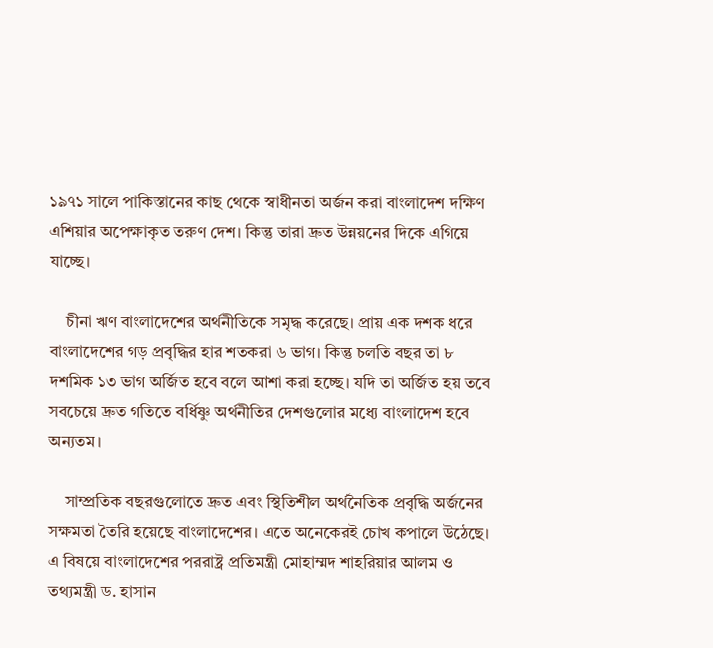১৯৭১ সালে পাকিস্তানের কাছ থেকে স্বাধীনতা অর্জন করা বাংলাদেশ দক্ষিণ এশিয়ার অপেক্ষাকৃত তরুণ দেশ। কিন্তু তারা দ্রুত উন্নয়নের দিকে এগিয়ে যাচ্ছে।

    চীনা ঋণ বাংলাদেশের অর্থনীতিকে সমৃদ্ধ করেছে। প্রায় এক দশক ধরে বাংলাদেশের গড় প্রবৃদ্ধির হার শতকরা ৬ ভাগ। কিন্তু চলতি বছর তা ৮ দশমিক ১৩ ভাগ অর্জিত হবে বলে আশা করা হচ্ছে। যদি তা অর্জিত হয় তবে সবচেয়ে দ্রুত গতিতে বর্ধিষ্ণু অর্থনীতির দেশগুলোর মধ্যে বাংলাদেশ হবে অন্যতম।

    সাম্প্রতিক বছরগুলোতে দ্রুত এবং স্থিতিশীল অর্থনৈতিক প্রবৃদ্ধি অর্জনের সক্ষমতা তৈরি হয়েছে বাংলাদেশের। এতে অনেকেরই চোখ কপালে উঠেছে। এ বিষয়ে বাংলাদেশের পররাষ্ট্র প্রতিমন্ত্রী মোহাম্মদ শাহরিয়ার আলম ও তথ্যমন্ত্রী ড. হাসান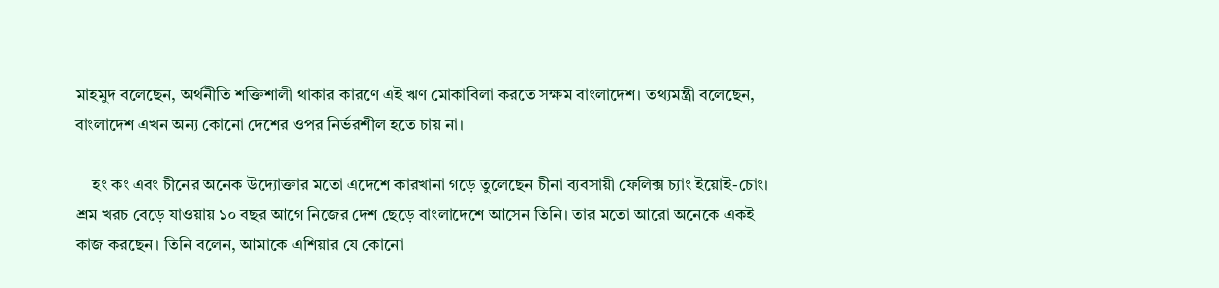মাহমুদ বলেছেন, অর্থনীতি শক্তিশালী থাকার কারণে এই ঋণ মোকাবিলা করতে সক্ষম বাংলাদেশ। তথ্যমন্ত্রী বলেছেন, বাংলাদেশ এখন অন্য কোনো দেশের ওপর নির্ভরশীল হতে চায় না।

    হং কং এবং চীনের অনেক উদ্যোক্তার মতো এদেশে কারখানা গড়ে তুলেছেন চীনা ব্যবসায়ী ফেলিক্স চ্যাং ইয়োই-চোং। শ্রম খরচ বেড়ে যাওয়ায় ১০ বছর আগে নিজের দেশ ছেড়ে বাংলাদেশে আসেন তিনি। তার মতো আরো অনেকে একই কাজ করছেন। তিনি বলেন, আমাকে এশিয়ার যে কোনো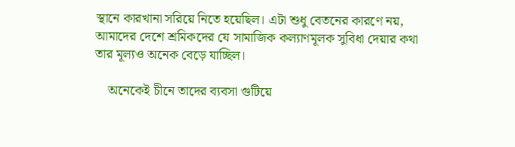স্থানে কারখানা সরিয়ে নিতে হয়েছিল। এটা শুধু বেতনের কারণে নয়, আমাদের দেশে শ্রমিকদের যে সামাজিক কল্যাণমূলক সুবিধা দেয়ার কথা তার মূল্যও অনেক বেড়ে যাচ্ছিল।

    অনেকেই চীনে তাদের ব্যবসা গুটিয়ে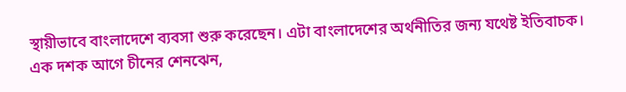স্থায়ীভাবে বাংলাদেশে ব্যবসা শুরু করেছেন। এটা বাংলাদেশের অর্থনীতির জন্য যথেষ্ট ইতিবাচক। এক দশক আগে চীনের শেনঝেন,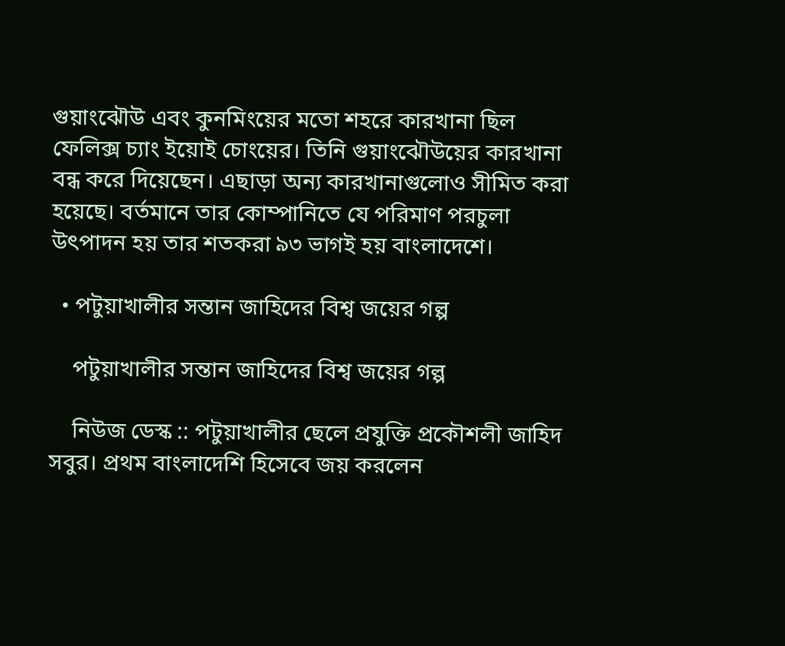গুয়াংঝৌউ এবং কুনমিংয়ের মতো শহরে কারখানা ছিল ফেলিক্স চ্যাং ইয়োই চোংয়ের। তিনি গুয়াংঝৌউয়ের কারখানা বন্ধ করে দিয়েছেন। এছাড়া অন্য কারখানাগুলোও সীমিত করা হয়েছে। বর্তমানে তার কোম্পানিতে যে পরিমাণ পরচুলা উৎপাদন হয় তার শতকরা ৯৩ ভাগই হয় বাংলাদেশে।

  • পটুয়াখালীর সন্তান জাহিদের বিশ্ব জয়ের গল্প

    পটুয়াখালীর সন্তান জাহিদের বিশ্ব জয়ের গল্প

    নিউজ ডেস্ক :: পটুয়াখালীর ছেলে প্রযুক্তি প্রকৌশলী জাহিদ সবুর। প্রথম বাংলাদেশি হিসেবে জয় করলেন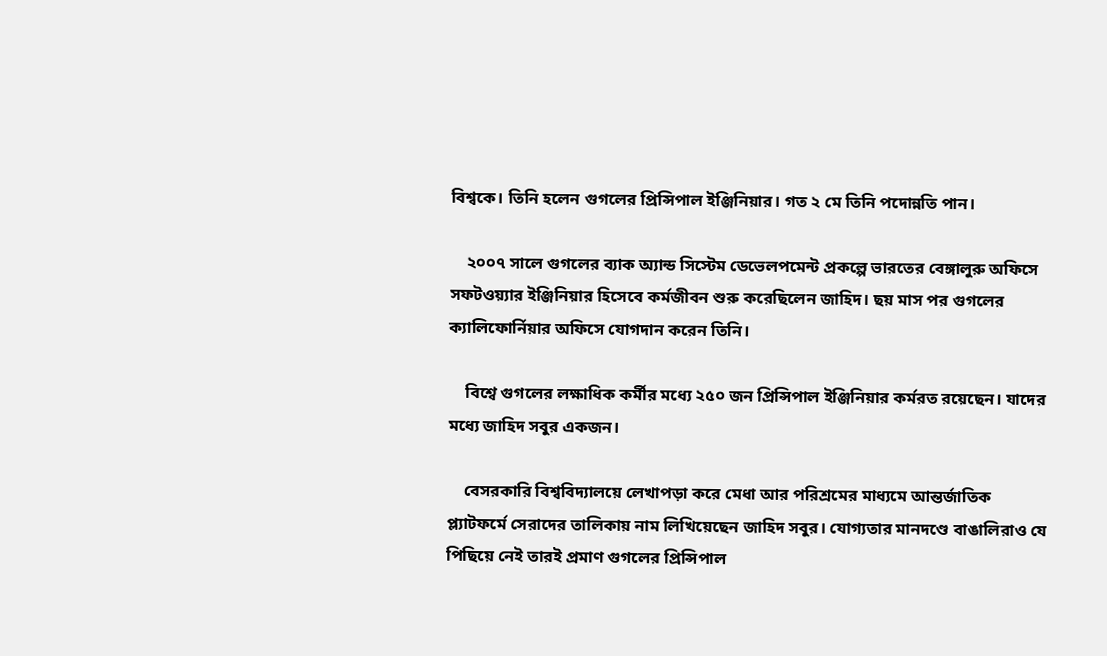বিশ্বকে। তিনি হলেন গুগলের প্রিন্সিপাল ইঞ্জিনিয়ার। গত ২ মে তিনি পদোন্নতি পান।

    ২০০৭ সালে গুগলের ব্যাক অ্যান্ড সিস্টেম ডেভেলপমেন্ট প্রকল্পে ভারতের বেঙ্গালুরু অফিসে সফটওয়্যার ইঞ্জিনিয়ার হিসেবে কর্মজীবন শুরু করেছিলেন জাহিদ। ছয় মাস পর গুগলের ক্যালিফোর্নিয়ার অফিসে যোগদান করেন তিনি।

    বিশ্বে গুগলের লক্ষাধিক কর্মীর মধ্যে ২৫০ জন প্রিন্সিপাল ইঞ্জিনিয়ার কর্মরত রয়েছেন। যাদের মধ্যে জাহিদ সবুর একজন।

    বেসরকারি বিশ্ববিদ্যালয়ে লেখাপড়া করে মেধা আর পরিশ্রমের মাধ্যমে আন্তর্জাতিক প্ল্যাটফর্মে সেরাদের তালিকায় নাম লিখিয়েছেন জাহিদ সবুর। যোগ্যতার মানদণ্ডে বাঙালিরাও যে পিছিয়ে নেই তারই প্রমাণ গুগলের প্রিন্সিপাল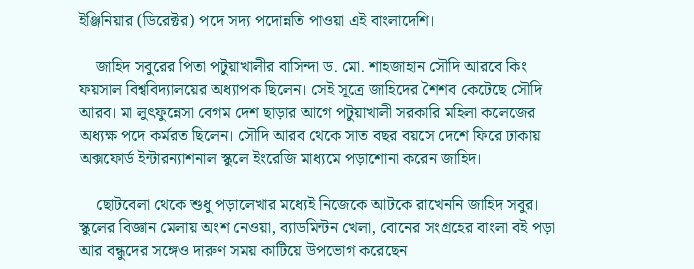ইঞ্জিনিয়ার (ডিরেক্টর) পদে সদ্য পদোন্নতি পাওয়া এই বাংলাদেশি।

    জাহিদ সবুরের পিতা পটুয়াখালীর বাসিন্দা ড. মো. শাহজাহান সৌদি আরবে কিং ফয়সাল বিশ্ববিদ্যালয়ের অধ্যাপক ছিলেন। সেই সূত্রে জাহিদের শৈশব কেটেছে সৌদি আরব। মা লুৎফুন্নেসা বেগম দেশ ছাড়ার আগে পটুয়াখালী সরকারি মহিলা কলেজের অধ্যক্ষ পদে কর্মরত ছিলেন। সৌদি আরব থেকে সাত বছর বয়সে দেশে ফিরে ঢাকায় অক্সফোর্ড ইন্টারন্যাশনাল স্কুলে ইংরেজি মাধ্যমে পড়াশোনা করেন জাহিদ।

    ছোটবেলা থেকে শুধু পড়ালেখার মধ্যেই নিজেকে আটকে রাখেননি জাহিদ সবুর। স্কুলের বিজ্ঞান মেলায় অংশ নেওয়া, ব্যাডমিন্টন খেলা, বোনের সংগ্রহের বাংলা বই পড়া আর বন্ধুদের সঙ্গেও দারুণ সময় কাটিয়ে উপভোগ করেছেন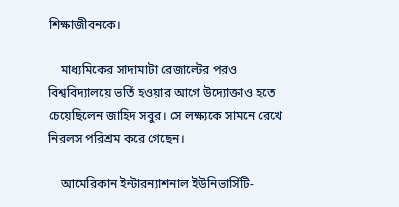শিক্ষাজীবনকে।

    মাধ্যমিকের সাদামাটা রেজাল্টের পরও বিশ্ববিদ্যালয়ে ভর্তি হওয়ার আগে উদ্যোক্তাও হতে চেয়েছিলেন জাহিদ সবুর। সে লক্ষ্যকে সামনে রেখে নিরলস পরিশ্রম করে গেছেন।

    আমেরিকান ইন্টারন্যাশনাল ইউনিভার্সিটি-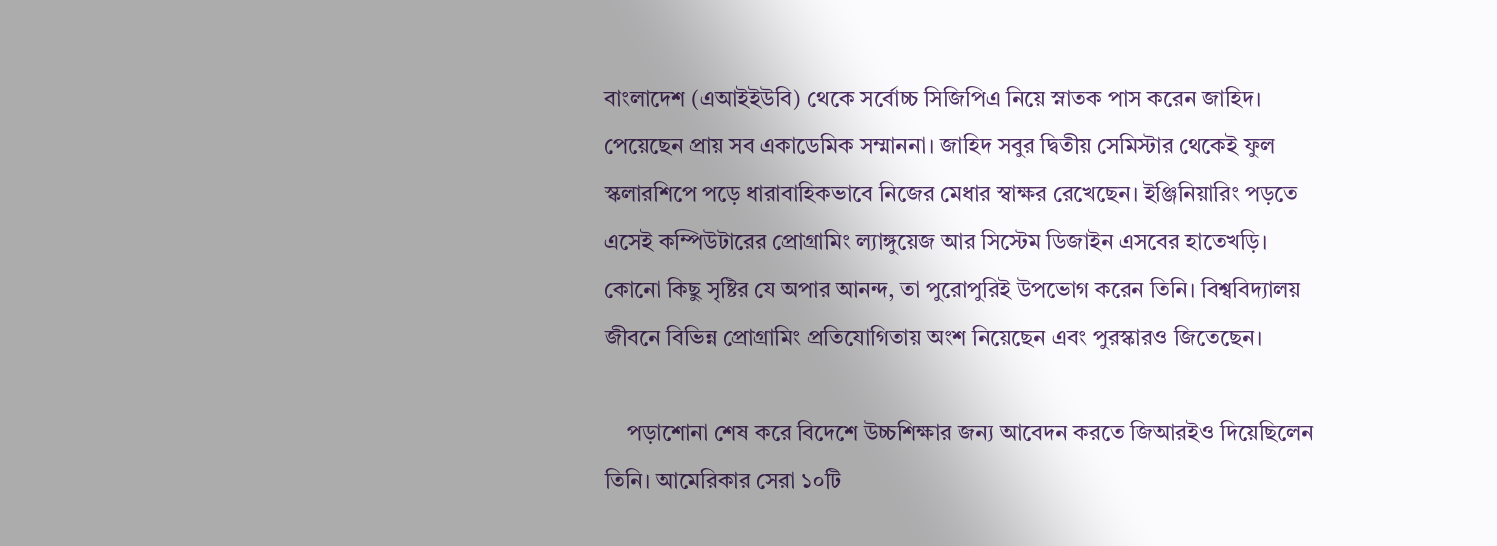বাংলাদেশ (এআইইউবি) থেকে সর্বোচ্চ সিজিপিএ নিয়ে স্নাতক পাস করেন জাহিদ। পেয়েছেন প্রায় সব একাডেমিক সম্মাননা। জাহিদ সবুর দ্বিতীয় সেমিস্টার থেকেই ফুল স্কলারশিপে পড়ে ধারাবাহিকভাবে নিজের মেধার স্বাক্ষর রেখেছেন। ইঞ্জিনিয়ারিং পড়তে এসেই কম্পিউটারের প্রোগ্রামিং ল্যাঙ্গুয়েজ আর সিস্টেম ডিজাইন এসবের হাতেখড়ি। কোনো কিছু সৃষ্টির যে অপার আনন্দ, তা পুরোপুরিই উপভোগ করেন তিনি। বিশ্ববিদ্যালয় জীবনে বিভিন্ন প্রোগ্রামিং প্রতিযোগিতায় অংশ নিয়েছেন এবং পুরস্কারও জিতেছেন।

    পড়াশোনা শেষ করে বিদেশে উচ্চশিক্ষার জন্য আবেদন করতে জিআরইও দিয়েছিলেন তিনি। আমেরিকার সেরা ১০টি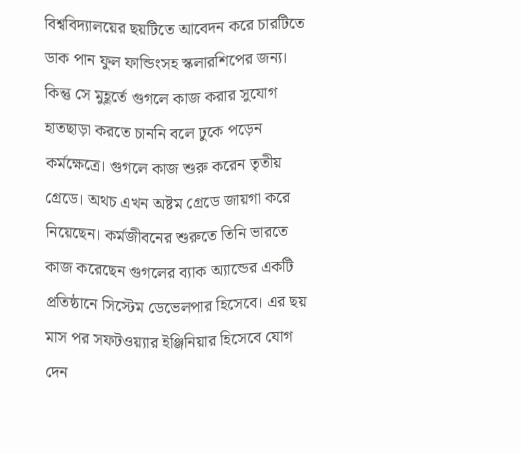বিশ্ববিদ্যালয়ের ছয়টিতে আবেদন করে চারটিতে ডাক পান ফুল ফান্ডিংসহ স্কলারশিপের জন্য। কিন্তু সে মুহূর্তে গুগলে কাজ করার সুযোগ হাতছাড়া করতে চাননি বলে ঢুকে পড়েন কর্মক্ষেত্রে। গুগলে কাজ শুরু করেন তৃতীয় গ্রেডে। অথচ এখন অষ্টম গ্রেডে জায়গা করে নিয়েছেন। কর্মজীবনের শুরুতে তিনি ভারতে কাজ করেছেন গুগলের ব্যাক অ্যান্ডের একটি প্রতিষ্ঠানে সিস্টেম ডেভেলপার হিসেবে। এর ছয় মাস পর সফটওয়্যার ইঞ্জিনিয়ার হিসেবে যোগ দেন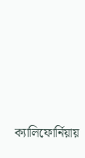ক্যালিফোর্নিয়ায়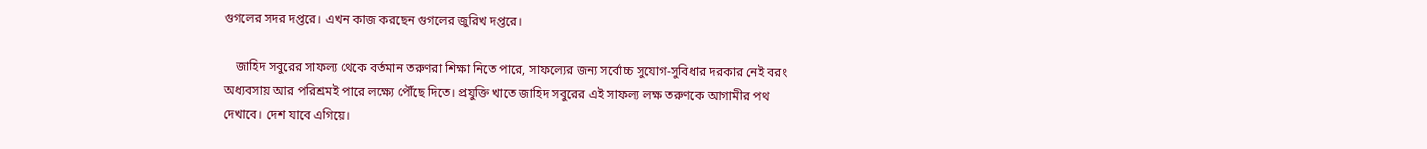গুগলের সদর দপ্তরে। এখন কাজ করছেন গুগলের জুরিখ দপ্তরে।

    জাহিদ সবুরের সাফল্য থেকে বর্তমান তরুণরা শিক্ষা নিতে পারে, সাফল্যের জন্য সর্বোচ্চ সুযোগ-সুবিধার দরকার নেই বরং অধ্যবসায় আর পরিশ্রমই পারে লক্ষ্যে পৌঁছে দিতে। প্রযুক্তি খাতে জাহিদ সবুরের এই সাফল্য লক্ষ তরুণকে আগামীর পথ দেখাবে। দেশ যাবে এগিয়ে।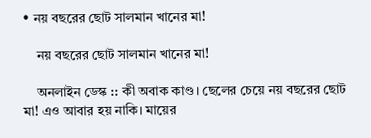• নয় বছরের ছোট সালমান খানের মা!

    নয় বছরের ছোট সালমান খানের মা!

    অনলাইন ডেস্ক :: কী অবাক কাণ্ড। ছেলের চেয়ে নয় বছরের ছোট মা! এও আবার হয় নাকি। মায়ের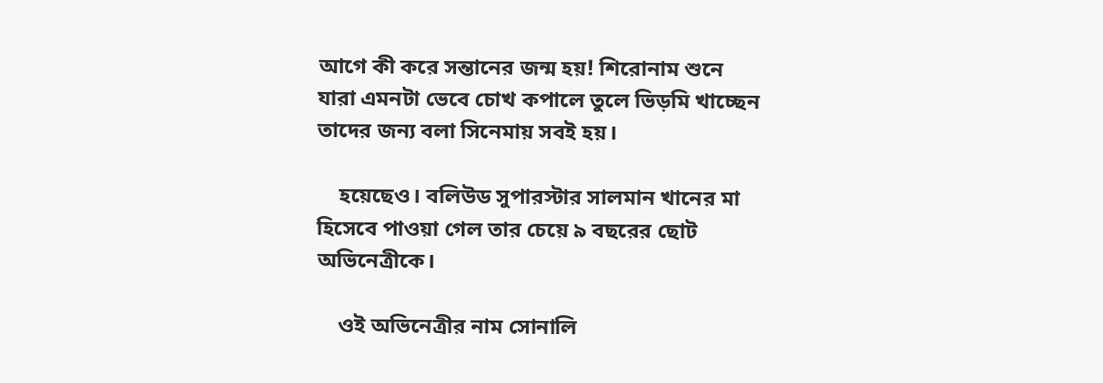আগে কী করে সন্তানের জন্ম হয়! শিরোনাম শুনে যারা এমনটা ভেবে চোখ কপালে তুলে ভিড়মি খাচ্ছেন তাদের জন্য বলা সিনেমায় সবই হয়।

    হয়েছেও। বলিউড সুপারস্টার সালমান খানের মা হিসেবে পাওয়া গেল তার চেয়ে ৯ বছরের ছোট অভিনেত্রীকে।

    ওই অভিনেত্রীর নাম সোনালি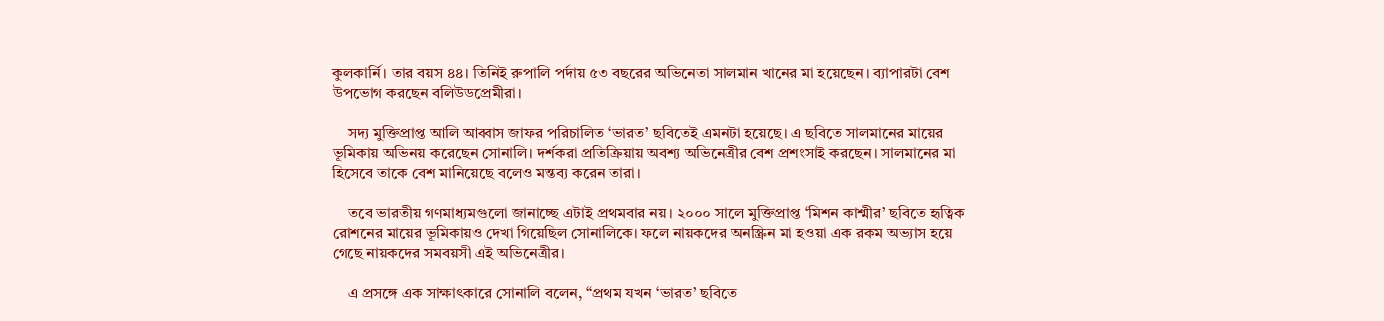কুলকার্নি। তার বয়স ৪৪। তিনিই রুপালি পর্দায় ৫৩ বছরের অভিনেতা সালমান খানের মা হয়েছেন। ব্যাপারটা বেশ উপভোগ করছেন বলিউডপ্রেমীরা।

    সদ্য মুক্তিপ্রাপ্ত আলি আব্বাস জাফর পরিচালিত ‘ভারত’ ছবিতেই এমনটা হয়েছে। এ ছবিতে সালমানের মায়ের ভূমিকায় অভিনয় করেছেন সোনালি। দর্শকরা প্রতিক্রিয়ায় অবশ্য অভিনেত্রীর বেশ প্রশংসাই করছেন। সালমানের মা হিসেবে তাকে বেশ মানিয়েছে বলেও মন্তব্য করেন তারা।

    তবে ভারতীয় গণমাধ্যমগুলো জানাচ্ছে এটাই প্রথমবার নয়। ২০০০ সালে মুক্তিপ্রাপ্ত ‘মিশন কাশ্মীর’ ছবিতে হৃত্বিক রোশনের মায়ের ভূমিকায়ও দেখা গিয়েছিল সোনালিকে। ফলে নায়কদের অনস্ক্রিন মা হওয়া এক রকম অভ্যাস হয়ে গেছে নায়কদের সমবয়সী এই অভিনেত্রীর।

    এ প্রসঙ্গে এক সাক্ষাৎকারে সোনালি বলেন, “প্রথম যখন ‘ভারত’ ছবিতে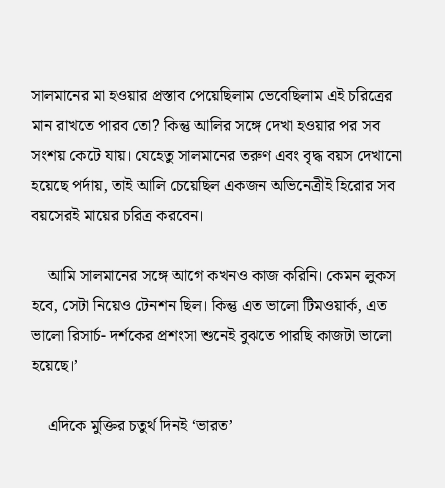সালমানের মা হওয়ার প্রস্তাব পেয়েছিলাম ভেবেছিলাম এই চরিত্রের মান রাখতে পারব তো? কিন্তু আলির সঙ্গে দেখা হওয়ার পর সব সংশয় কেটে যায়। যেহেতু সালমানের তরুণ এবং বৃদ্ধ বয়স দেখানো হয়েছে পর্দায়, তাই আলি চেয়েছিল একজন অভিনেত্রীই হিরোর সব বয়সেরই মায়ের চরিত্র করবেন।

    আমি সালমানের সঙ্গে আগে কখনও কাজ করিনি। কেমন লুকস হবে, সেটা নিয়েও টেনশন ছিল। কিন্তু এত ভালো টিমওয়ার্ক, এত ভালো রিসার্চ- দর্শকের প্রশংসা শুনেই বুঝতে পারছি কাজটা ভালো হয়েছে।’

    এদিকে মুক্তির চতুর্থ দিনই ‘ভারত’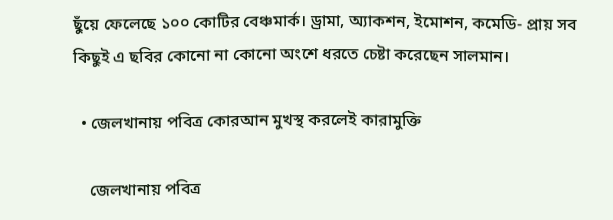ছুঁয়ে ফেলেছে ১০০ কোটির বেঞ্চমার্ক। ড্রামা, অ্যাকশন, ইমোশন, কমেডি- প্রায় সব কিছুই এ ছবির কোনো না কোনো অংশে ধরতে চেষ্টা করেছেন সালমান।

  • জেলখানায় পবিত্র কোরআন মুখস্থ করলেই কারামুক্তি

    জেলখানায় পবিত্র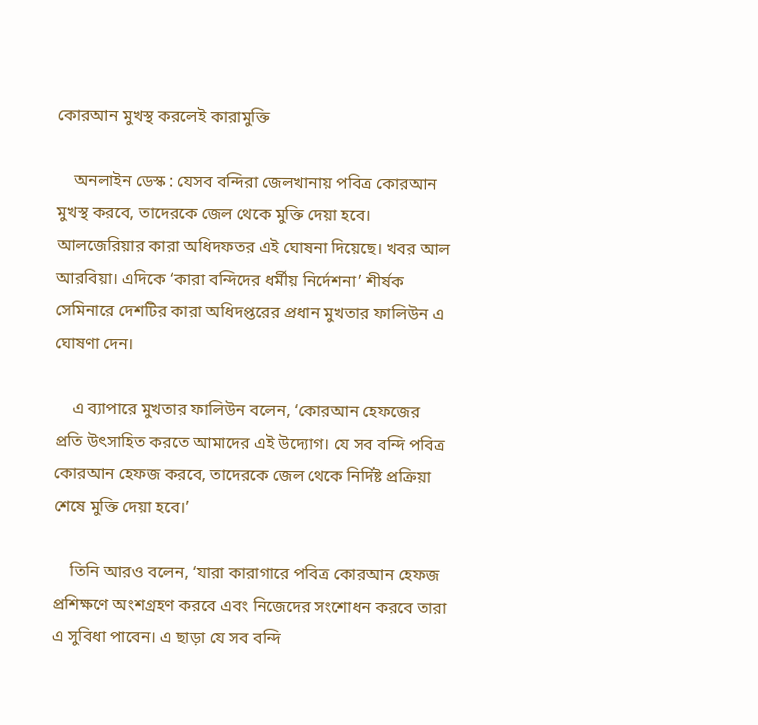কোরআন মুখস্থ করলেই কারামুক্তি

    অনলাইন ডেস্ক : যেসব বন্দিরা জেলখানায় পবিত্র কোরআন মুখস্থ করবে, তাদেরকে জেল থেকে মুক্তি দেয়া হবে। আলজেরিয়ার কারা অধিদফতর এই ঘোষনা দিয়েছে। খবর আল আরবিয়া। এদিকে ‘কারা বন্দিদের ধর্মীয় নির্দেশনা’ শীর্ষক সেমিনারে দেশটির কারা অধিদপ্তরের প্রধান মুখতার ফালিউন এ ঘোষণা দেন।

    এ ব্যাপারে মুখতার ফালিউন বলেন, ‘কোরআন হেফজের প্রতি উৎসাহিত করতে আমাদের এই উদ্যোগ। যে সব বন্দি পবিত্র কোরআন হেফজ করবে, তাদেরকে জেল থেকে নির্দিষ্ট প্রক্রিয়া শেষে মুক্তি দেয়া হবে।’

    তিনি আরও বলেন, ‘যারা কারাগারে পবিত্র কোরআন হেফজ প্রশিক্ষণে অংশগ্রহণ করবে এবং নিজেদের সংশোধন করবে তারা এ সুবিধা পাবেন। এ ছাড়া যে সব বন্দি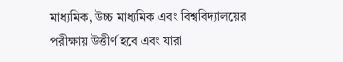মাধ্যমিক, উচ্চ মাধ্যমিক এবং বিশ্ববিদ্যালয়ের পরীক্ষায় উত্তীর্ণ হবে এবং যারা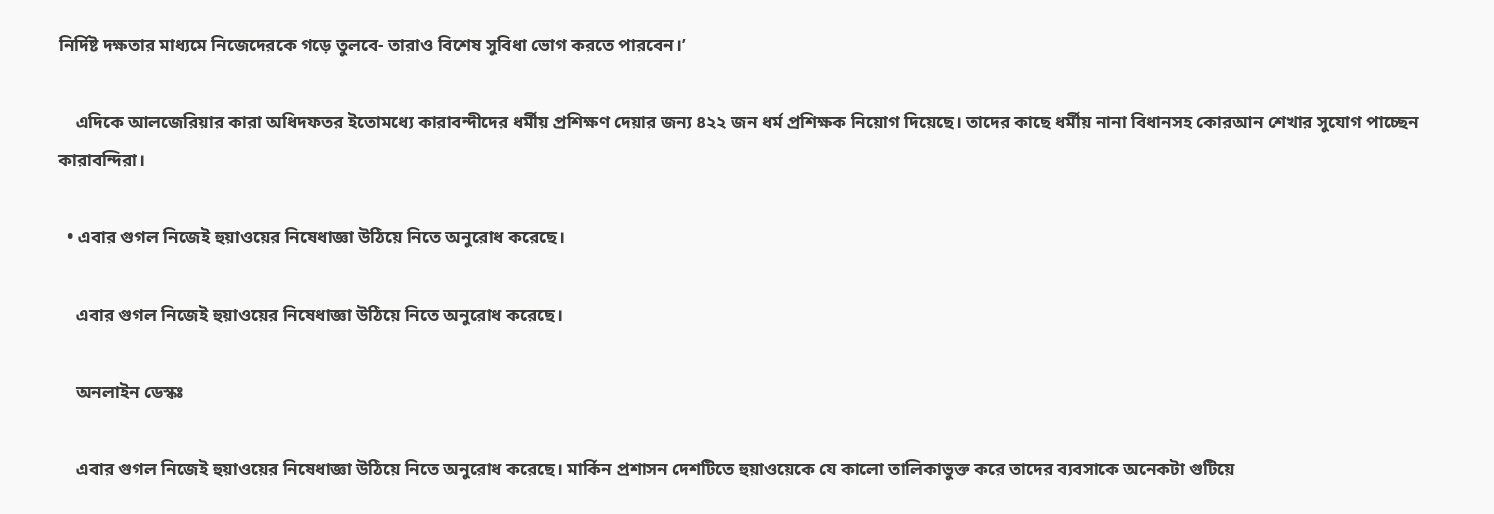নির্দিষ্ট দক্ষতার মাধ্যমে নিজেদেরকে গড়ে তুলবে- তারাও বিশেষ সুবিধা ভোগ করতে পারবেন।’

    এদিকে আলজেরিয়ার কারা অধিদফতর ইতোমধ্যে কারাবন্দীদের ধর্মীয় প্রশিক্ষণ দেয়ার জন্য ৪২২ জন ধর্ম প্রশিক্ষক নিয়োগ দিয়েছে। তাদের কাছে ধর্মীয় নানা বিধানসহ কোরআন শেখার সুযোগ পাচ্ছেন কারাবন্দিরা।

  • এবার গুগল নিজেই হুয়াওয়ের নিষেধাজ্ঞা উঠিয়ে নিতে অনুরোধ করেছে।

    এবার গুগল নিজেই হুয়াওয়ের নিষেধাজ্ঞা উঠিয়ে নিতে অনুরোধ করেছে।

    অনলাইন ডেস্কঃ

    এবার গুগল নিজেই হুয়াওয়ের নিষেধাজ্ঞা উঠিয়ে নিতে অনুরোধ করেছে। মার্কিন প্রশাসন দেশটিতে হুয়াওয়েকে যে কালো তালিকাভুক্ত করে তাদের ব্যবসাকে অনেকটা গুটিয়ে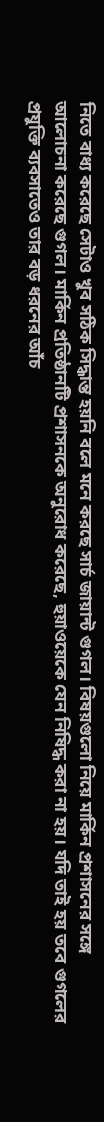নিতে বাধ্য করেছে সেটাও খুব সঠিক সিদ্ধান্ত হয়নি বলে মনে করছে সার্চ জায়ান্ট গুগল। বিষয়গুলো নিয়ে মার্কিন প্রশাসনের সঙ্গে আলোচনা করেছে গুগল। মার্কিন প্রতিষ্ঠানটি প্রশাসনকে অনুরোধ করেছে, হুয়াওয়েকে যেন নিষিদ্ধ করা না হয়। যদি তাই হয় তবে গুগলের প্রযুক্তি ব্যবসাতেও তার বড় ধরনের আঁচ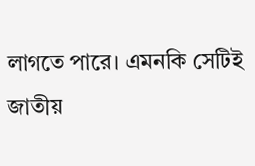লাগতে পারে। এমনকি সেটিই জাতীয়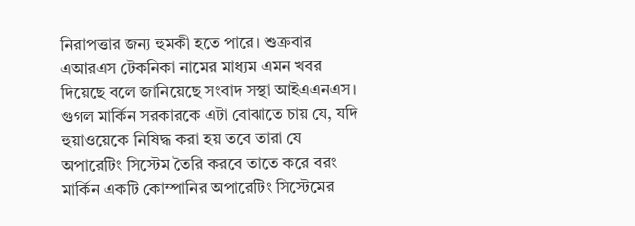নিরাপত্তার জন্য হুমকী হতে পারে। শুক্রবার এআরএস টেকনিকা নামের মাধ্যম এমন খবর দিয়েছে বলে জানিয়েছে সংবাদ সস্থা আইএএনএস। গুগল মার্কিন সরকারকে এটা বোঝাতে চায় যে, যদি হুয়াওয়েকে নিষিদ্ধ করা হয় তবে তারা যে অপারেটিং সিস্টেম তৈরি করবে তাতে করে বরং মার্কিন একটি কোম্পানির অপারেটিং সিস্টেমের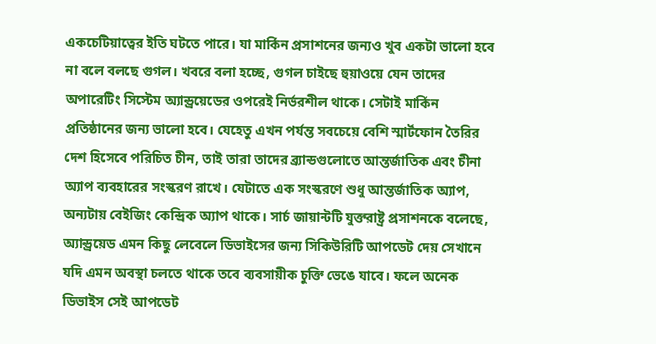একচেটিয়াত্বের ইতি ঘটতে পারে। যা মার্কিন প্রসাশনের জন্যও খুব একটা ভালো হবে না বলে বলছে গুগল। খবরে বলা হচ্ছে, গুগল চাইছে হুয়াওয়ে যেন তাদের অপারেটিং সিস্টেম অ্যান্ড্রয়েডের ওপরেই নির্ভরশীল থাকে। সেটাই মার্কিন প্রতিষ্ঠানের জন্য ভালো হবে। যেহেতু এখন পর্যন্ত সবচেয়ে বেশি স্মার্টফোন তৈরির দেশ হিসেবে পরিচিত চীন, তাই তারা তাদের ব্র্যান্ডগুলোতে আন্তর্জাতিক এবং চীনা অ্যাপ ব্যবহারের সংস্করণ রাখে। যেটাতে এক সংস্করণে শুধু আন্তর্জাতিক অ্যাপ, অন্যটায় বেইজিং কেন্দ্রিক অ্যাপ থাকে। সার্চ জায়ান্টটি যুক্তরাষ্ট্র প্রসাশনকে বলেছে, অ্যান্ড্রয়েড এমন কিছু লেবেলে ডিভাইসের জন্য সিকিউরিটি আপডেট দেয় সেখানে যদি এমন অবস্থা চলতে থাকে তবে ব্যবসায়ীক চুক্তি ভেঙে যাবে। ফলে অনেক ডিভাইস সেই আপডেট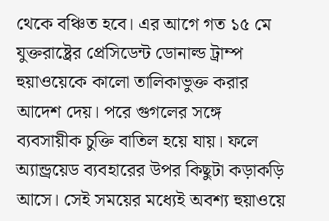থেকে বঞ্চিত হবে। এর আগে গত ১৫ মে যুক্তরাষ্ট্রের প্রেসিডেন্ট ডোনাল্ড ট্রাম্প হুয়াওয়েকে কালো তালিকাভুক্ত করার আদেশ দেয়। পরে গুগলের সঙ্গে ব্যবসায়ীক চুক্তি বাতিল হয়ে যায়। ফলে অ্যান্ড্রয়েড ব্যবহারের উপর কিছুটা কড়াকড়ি আসে। সেই সময়ের মধ্যেই অবশ্য হুয়াওয়ে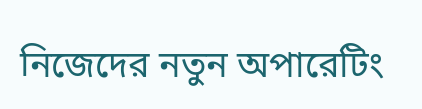নিজেদের নতুন অপারেটিং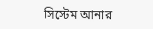সিস্টেম আনার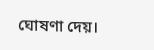ঘোষণা দেয়।